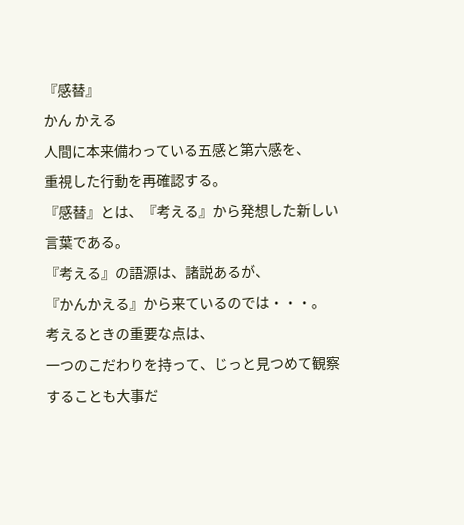『感替』
かん かえる
人間に本来備わっている五感と第六感を、
重視した行動を再確認する。
『感替』とは、『考える』から発想した新しい言葉である。
『考える』の語源は、諸説あるが、
『かんかえる』から来ているのでは・・・。
考えるときの重要な点は、
一つのこだわりを持って、じっと見つめて観察することも大事だ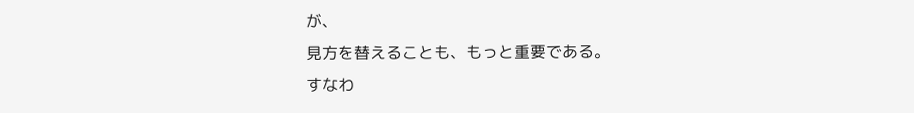が、
見方を替えることも、もっと重要である。
すなわ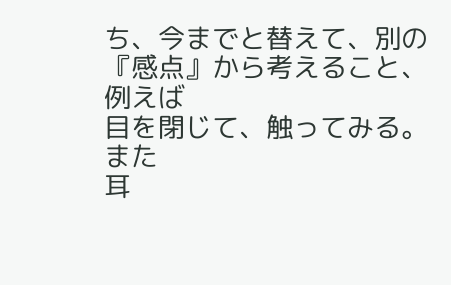ち、今までと替えて、別の『感点』から考えること、
例えば
目を閉じて、触ってみる。
また
耳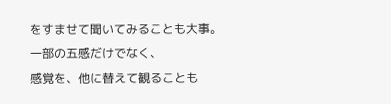をすませて聞いてみることも大事。
一部の五感だけでなく、
感覚を、他に替えて観ることも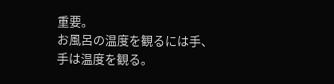重要。
お風呂の温度を観るには手、
手は温度を観る。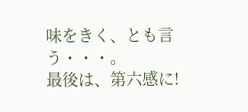味をきく、とも言う・・・。
最後は、第六感に!